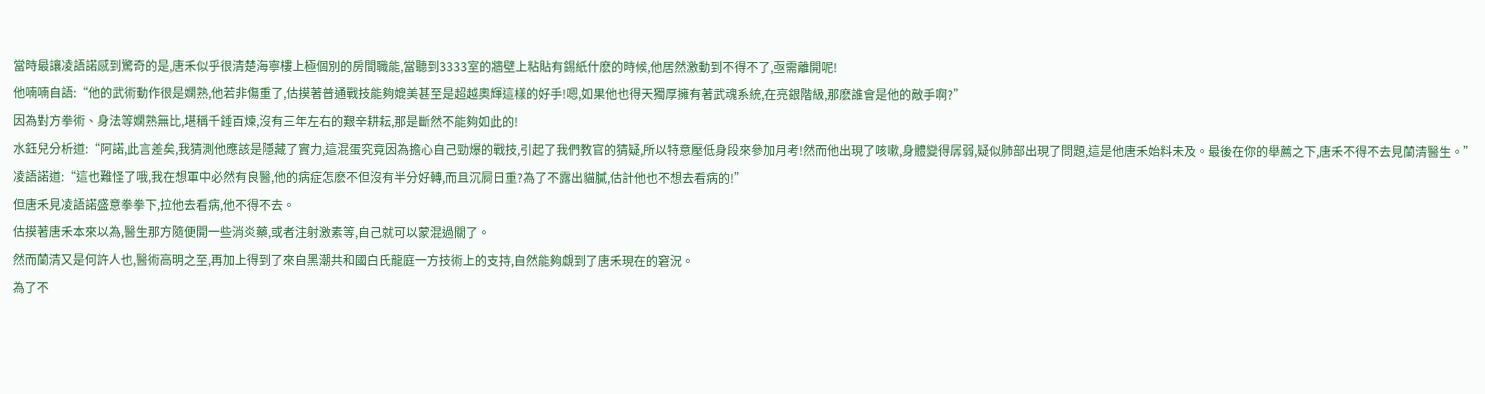當時最讓凌語諾感到驚奇的是,唐禾似乎很清楚海寧樓上極個別的房間職能,當聽到3333室的牆壁上粘貼有錫紙什麽的時候,他居然激動到不得不了,亟需離開呢!
他喃喃自語:“他的武術動作很是嫻熟,他若非傷重了,估摸著普通戰技能夠媲美甚至是超越奧輝這樣的好手!嗯,如果他也得天獨厚擁有著武魂系統,在亮銀階級,那麽誰會是他的敵手啊?”
因為對方拳術、身法等嫻熟無比,堪稱千錘百煉,沒有三年左右的艱辛耕耘,那是斷然不能夠如此的!
水鈺兒分析道:“阿諾,此言差矣,我猜測他應該是隱藏了實力,這混蛋究竟因為擔心自己勁爆的戰技,引起了我們教官的猜疑,所以特意壓低身段來參加月考!然而他出現了咳嗽,身體變得孱弱,疑似肺部出現了問題,這是他唐禾始料未及。最後在你的舉薦之下,唐禾不得不去見蘭清醫生。”
凌語諾道:“這也難怪了哦,我在想軍中必然有良醫,他的病症怎麽不但沒有半分好轉,而且沉屙日重?為了不露出貓膩,估計他也不想去看病的!”
但唐禾見凌語諾盛意拳拳下,拉他去看病,他不得不去。
估摸著唐禾本來以為,醫生那方隨便開一些消炎藥,或者注射激素等,自己就可以蒙混過關了。
然而蘭清又是何許人也,醫術高明之至,再加上得到了來自黑潮共和國白氏龍庭一方技術上的支持,自然能夠覷到了唐禾現在的窘況。
為了不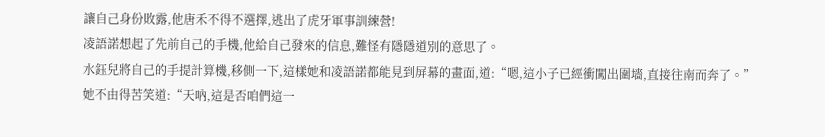讓自己身份敗露,他唐禾不得不選擇,逃出了虎牙軍事訓練營!
凌語諾想起了先前自己的手機,他給自己發來的信息,難怪有隱隱道別的意思了。
水鈺兒將自己的手提計算機,移側一下,這樣她和凌語諾都能見到屏幕的畫面,道:“嗯,這小子已經衝闖出圍墻,直接往南而奔了。”
她不由得苦笑道:“天吶,這是否咱們這一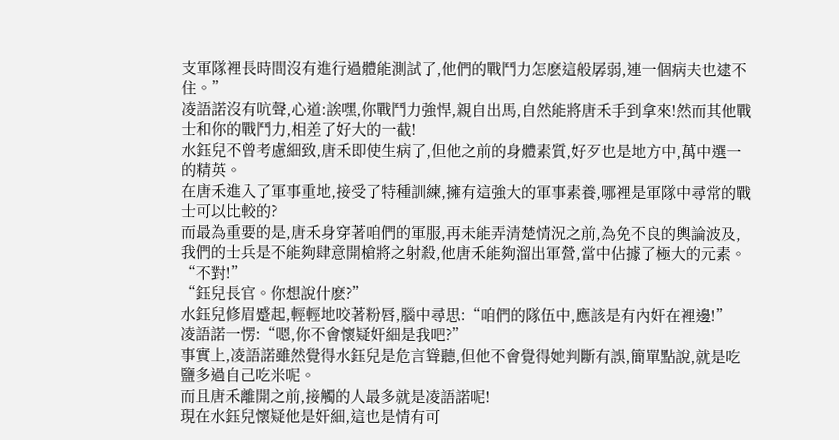支軍隊裡長時間沒有進行過體能測試了,他們的戰鬥力怎麽這般孱弱,連一個病夫也逮不住。”
凌語諾沒有吭聲,心道:誒嘿,你戰鬥力強悍,親自出馬,自然能將唐禾手到拿來!然而其他戰士和你的戰鬥力,相差了好大的一截!
水鈺兒不曾考慮細致,唐禾即使生病了,但他之前的身體素質,好歹也是地方中,萬中選一的精英。
在唐禾進入了軍事重地,接受了特種訓練,擁有這強大的軍事素養,哪裡是軍隊中尋常的戰士可以比較的?
而最為重要的是,唐禾身穿著咱們的軍服,再未能弄清楚情況之前,為免不良的輿論波及,我們的士兵是不能夠肆意開槍將之射殺,他唐禾能夠溜出軍營,當中佔據了極大的元素。
“不對!”
“鈺兒長官。你想說什麽?”
水鈺兒修眉蹙起,輕輕地咬著粉唇,腦中尋思:“咱們的隊伍中,應該是有內奸在裡邊!”
凌語諾一愣:“嗯,你不會懷疑奸細是我吧?”
事實上,凌語諾雖然覺得水鈺兒是危言聳聽,但他不會覺得她判斷有誤,簡單點說,就是吃鹽多過自己吃米呢。
而且唐禾離開之前,接觸的人最多就是凌語諾呢!
現在水鈺兒懷疑他是奸細,這也是情有可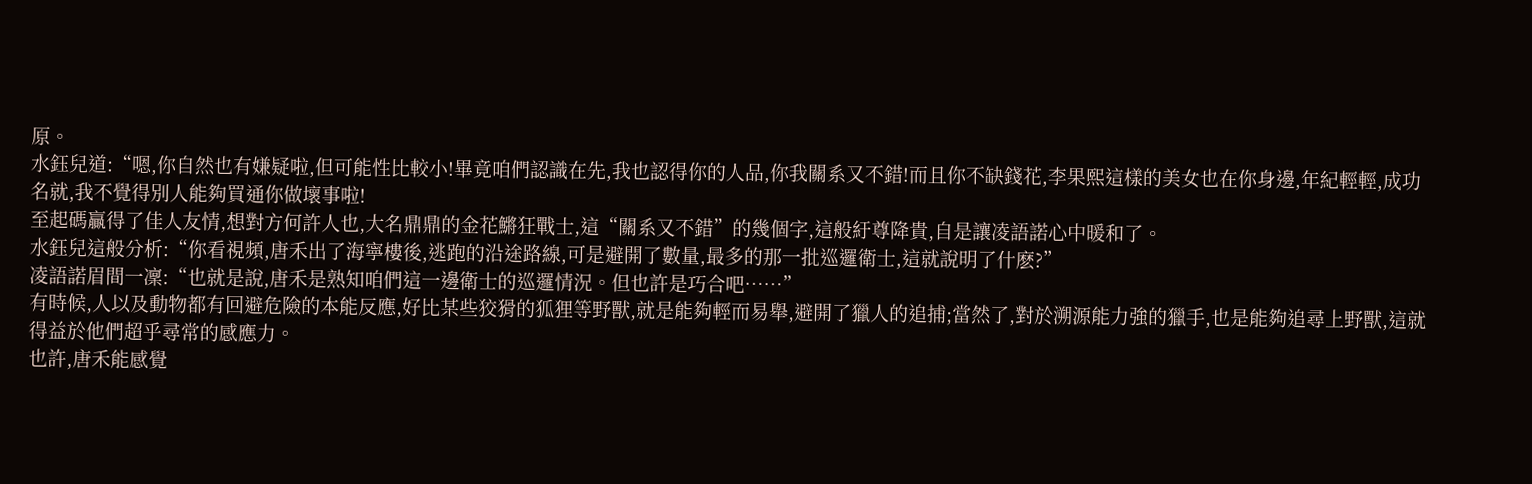原。
水鈺兒道:“嗯,你自然也有嫌疑啦,但可能性比較小!畢竟咱們認識在先,我也認得你的人品,你我關系又不錯!而且你不缺錢花,李果熙這樣的美女也在你身邊,年紀輕輕,成功名就,我不覺得別人能夠買通你做壞事啦!
至起碼贏得了佳人友情,想對方何許人也,大名鼎鼎的金花鱂狂戰士,這“關系又不錯”的幾個字,這般紆尊降貴,自是讓凌語諾心中暖和了。
水鈺兒這般分析:“你看視頻,唐禾出了海寧樓後,逃跑的沿途路線,可是避開了數量,最多的那一批巡邏衛士,這就說明了什麽?”
凌語諾眉間一凜:“也就是說,唐禾是熟知咱們這一邊衛士的巡邏情況。但也許是巧合吧……”
有時候,人以及動物都有回避危險的本能反應,好比某些狡猾的狐狸等野獸,就是能夠輕而易舉,避開了獵人的追捕;當然了,對於溯源能力強的獵手,也是能夠追尋上野獸,這就得益於他們超乎尋常的感應力。
也許,唐禾能感覺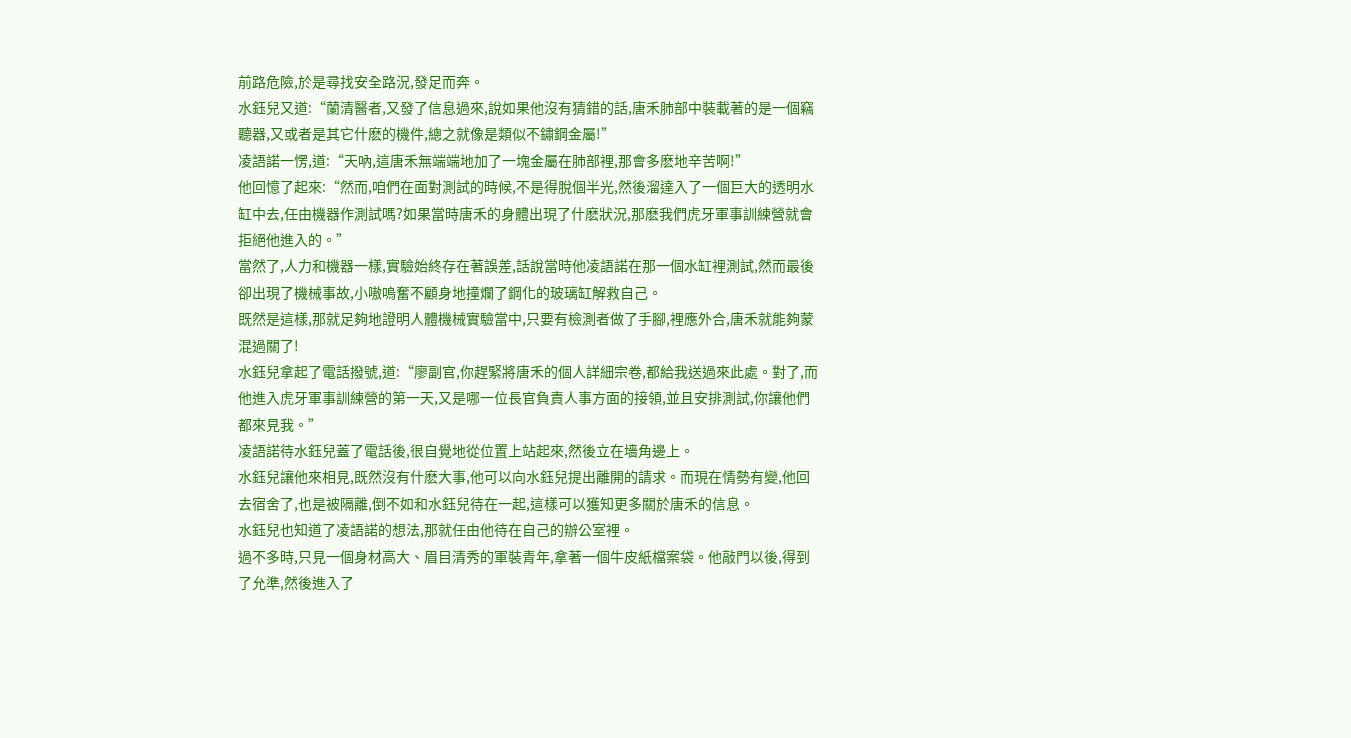前路危險,於是尋找安全路況,發足而奔。
水鈺兒又道:“蘭清醫者,又發了信息過來,說如果他沒有猜錯的話,唐禾肺部中裝載著的是一個竊聽器,又或者是其它什麽的機件,總之就像是類似不鏽鋼金屬!”
凌語諾一愣,道:“天吶,這唐禾無端端地加了一塊金屬在肺部裡,那會多麽地辛苦啊!”
他回憶了起來:“然而,咱們在面對測試的時候,不是得脫個半光,然後溜達入了一個巨大的透明水缸中去,任由機器作測試嗎?如果當時唐禾的身體出現了什麽狀況,那麽我們虎牙軍事訓練營就會拒絕他進入的。”
當然了,人力和機器一樣,實驗始終存在著誤差,話說當時他凌語諾在那一個水缸裡測試,然而最後卻出現了機械事故,小嗷嗚奮不顧身地撞爛了鋼化的玻璃缸解救自己。
既然是這樣,那就足夠地證明人體機械實驗當中,只要有檢測者做了手腳,裡應外合,唐禾就能夠蒙混過關了!
水鈺兒拿起了電話撥號,道:“廖副官,你趕緊將唐禾的個人詳細宗卷,都給我送過來此處。對了,而他進入虎牙軍事訓練營的第一天,又是哪一位長官負責人事方面的接領,並且安排測試,你讓他們都來見我。”
凌語諾待水鈺兒蓋了電話後,很自覺地從位置上站起來,然後立在墻角邊上。
水鈺兒讓他來相見,既然沒有什麽大事,他可以向水鈺兒提出離開的請求。而現在情勢有變,他回去宿舍了,也是被隔離,倒不如和水鈺兒待在一起,這樣可以獲知更多關於唐禾的信息。
水鈺兒也知道了凌語諾的想法,那就任由他待在自己的辦公室裡。
過不多時,只見一個身材高大、眉目清秀的軍裝青年,拿著一個牛皮紙檔案袋。他敲門以後,得到了允準,然後進入了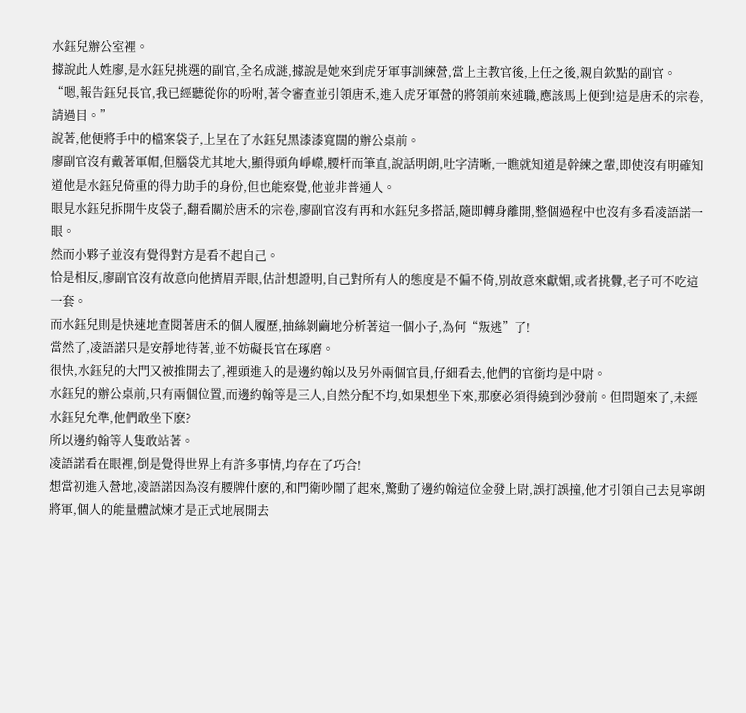水鈺兒辦公室裡。
據說此人姓廖,是水鈺兒挑選的副官,全名成謎,據說是她來到虎牙軍事訓練營,當上主教官後,上任之後,親自欽點的副官。
“嗯,報告鈺兒長官,我已經聽從你的吩咐,著令審查並引領唐禾,進入虎牙軍營的將領前來述職,應該馬上便到!這是唐禾的宗卷,請過目。”
說著,他便將手中的檔案袋子,上呈在了水鈺兒黑漆漆寬闊的辦公桌前。
廖副官沒有戴著軍帽,但腦袋尤其地大,顯得頭角崢嶸,腰杆而筆直,說話明朗,吐字清晰,一瞧就知道是幹練之輩,即使沒有明確知道他是水鈺兒倚重的得力助手的身份,但也能察覺,他並非普通人。
眼見水鈺兒拆開牛皮袋子,翻看關於唐禾的宗卷,廖副官沒有再和水鈺兒多搭話,隨即轉身離開,整個過程中也沒有多看凌語諾一眼。
然而小夥子並沒有覺得對方是看不起自己。
恰是相反,廖副官沒有故意向他擠眉弄眼,估計想證明,自己對所有人的態度是不偏不倚,別故意來獻媚,或者挑釁,老子可不吃這一套。
而水鈺兒則是快速地查閱著唐禾的個人履歷,抽絲剝繭地分析著這一個小子,為何“叛逃”了!
當然了,凌語諾只是安靜地待著,並不妨礙長官在琢磨。
很快,水鈺兒的大門又被推開去了,裡頭進入的是邊約翰以及另外兩個官員,仔細看去,他們的官銜均是中尉。
水鈺兒的辦公桌前,只有兩個位置,而邊約翰等是三人,自然分配不均,如果想坐下來,那麽必須得繞到沙發前。但問題來了,未經水鈺兒允準,他們敢坐下麽?
所以邊約翰等人隻敢站著。
凌語諾看在眼裡,倒是覺得世界上有許多事情,均存在了巧合!
想當初進入營地,凌語諾因為沒有腰牌什麽的,和門衛吵鬧了起來,驚動了邊約翰這位金發上尉,誤打誤撞,他才引領自己去見寧朗將軍,個人的能量體試煉才是正式地展開去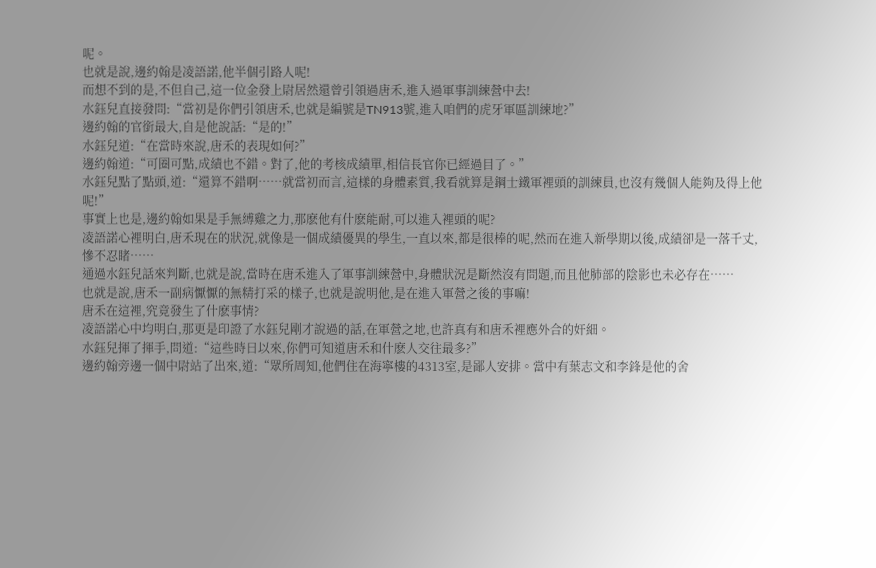呢。
也就是說,邊約翰是凌語諾,他半個引路人呢!
而想不到的是,不但自己,這一位金發上尉居然還曾引領過唐禾,進入過軍事訓練營中去!
水鈺兒直接發問:“當初是你們引領唐禾,也就是編號是TN913號,進入咱們的虎牙軍區訓練地?”
邊約翰的官銜最大,自是他說話:“是的!”
水鈺兒道:“在當時來說,唐禾的表現如何?”
邊約翰道:“可圈可點,成績也不錯。對了,他的考核成績單,相信長官你已經過目了。”
水鈺兒點了點頭,道:“還算不錯啊……就當初而言,這樣的身體素質,我看就算是鋼士鐵軍裡頭的訓練員,也沒有幾個人能夠及得上他呢!”
事實上也是,邊約翰如果是手無縛雞之力,那麽他有什麽能耐,可以進入裡頭的呢?
凌語諾心裡明白,唐禾現在的狀況,就像是一個成績優異的學生,一直以來,都是很棒的呢,然而在進入新學期以後,成績卻是一落千丈,慘不忍睹……
通過水鈺兒話來判斷,也就是說,當時在唐禾進入了軍事訓練營中,身體狀況是斷然沒有問題,而且他肺部的陰影也未必存在……
也就是說,唐禾一副病懨懨的無精打采的樣子,也就是說明他,是在進入軍營之後的事嘛!
唐禾在這裡,究竟發生了什麽事情?
凌語諾心中均明白,那更是印證了水鈺兒剛才說過的話,在軍營之地,也許真有和唐禾裡應外合的奸細。
水鈺兒揮了揮手,問道:“這些時日以來,你們可知道唐禾和什麽人交往最多?”
邊約翰旁邊一個中尉站了出來,道:“眾所周知,他們住在海寧樓的4313室,是鄙人安排。當中有葉志文和李鋒是他的舍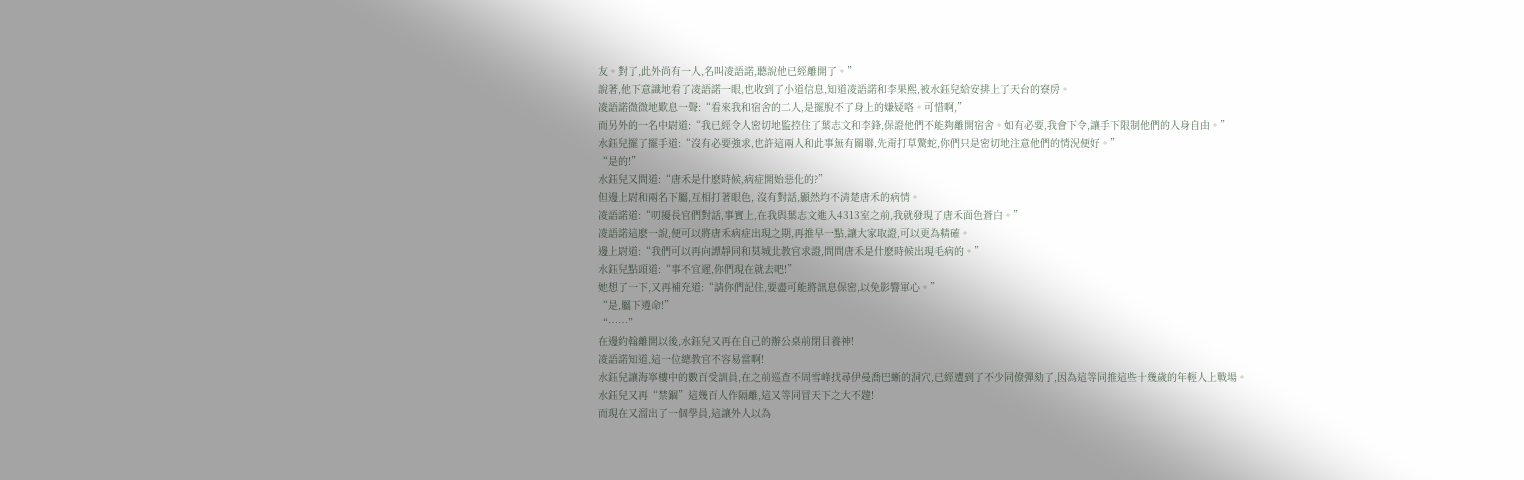友。對了,此外尚有一人,名叫凌語諾,聽說他已經離開了。”
說著,他下意識地看了凌語諾一眼,也收到了小道信息,知道凌語諾和李果熙,被水鈺兒給安排上了天台的寮房。
凌語諾微微地歎息一聲:“看來我和宿舍的二人,是擺脫不了身上的嫌疑咯。可惜啊,”
而另外的一名中尉道:“我已經令人密切地監控住了葉志文和李鋒,保證他們不能夠離開宿舍。如有必要,我會下令,讓手下限制他們的人身自由。”
水鈺兒擺了擺手道:“沒有必要強求,也許這兩人和此事無有關聯,先甭打草驚蛇,你們只是密切地注意他們的情況便好。”
“是的!”
水鈺兒又問道:“唐禾是什麽時候,病症開始惡化的?”
但邊上尉和兩名下屬,互相打著眼色, 沒有對話,顯然均不清楚唐禾的病情。
凌語諾道:“叨擾長官們對話,事實上,在我與葉志文進入4313室之前,我就發現了唐禾面色蒼白。”
凌語諾這麽一說,便可以將唐禾病症出現之期,再推早一點,讓大家取證,可以更為精確。
邊上尉道:“我們可以再向譚靜同和莫城北教官求證,問問唐禾是什麽時候出現毛病的。”
水鈺兒點頭道:“事不宜遲,你們現在就去吧!”
她想了一下,又再補充道:“請你們記住,要盡可能將訊息保密,以免影響軍心。”
“是,屬下遵命!”
“……”
在邊約翰離開以後,水鈺兒又再在自己的辦公桌前閉目養神!
凌語諾知道,這一位總教官不容易當啊!
水鈺兒讓海寧樓中的數百受訓員,在之前巡查不周雪峰找尋伊曼喬巴蜥的洞穴,已經遭到了不少同僚彈劾了,因為這等同推這些十幾歲的年輕人上戰場。
水鈺兒又再“禁錮”這幾百人作隔離,這又等同冒天下之大不韙!
而現在又溜出了一個學員,這讓外人以為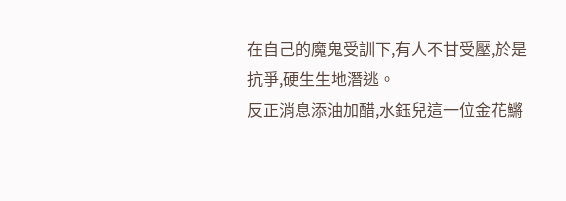在自己的魔鬼受訓下,有人不甘受壓,於是抗爭,硬生生地潛逃。
反正消息添油加醋,水鈺兒這一位金花鱂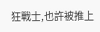狂戰士,也許被推上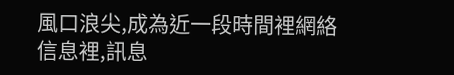風口浪尖,成為近一段時間裡網絡信息裡,訊息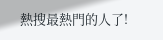熱搜最熱門的人了!